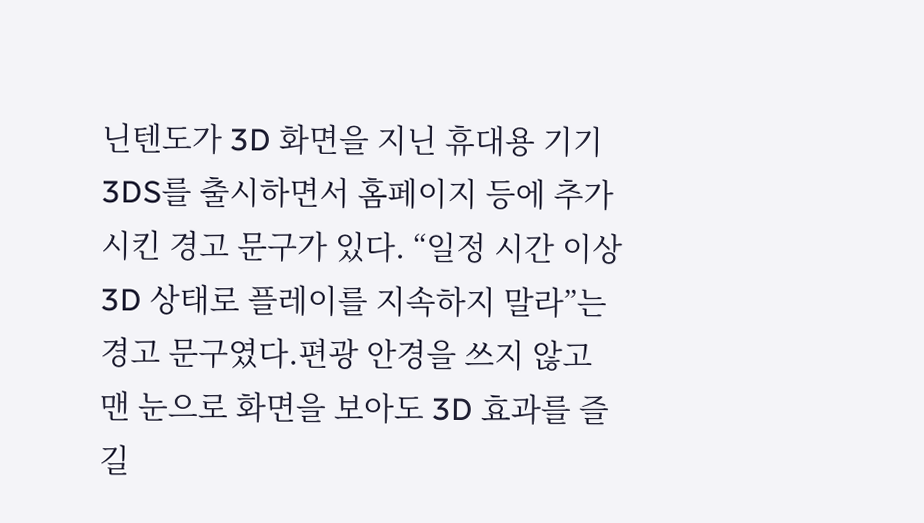닌텐도가 3D 화면을 지닌 휴대용 기기 3DS를 출시하면서 홈페이지 등에 추가시킨 경고 문구가 있다. “일정 시간 이상 3D 상태로 플레이를 지속하지 말라”는 경고 문구였다.편광 안경을 쓰지 않고 맨 눈으로 화면을 보아도 3D 효과를 즐길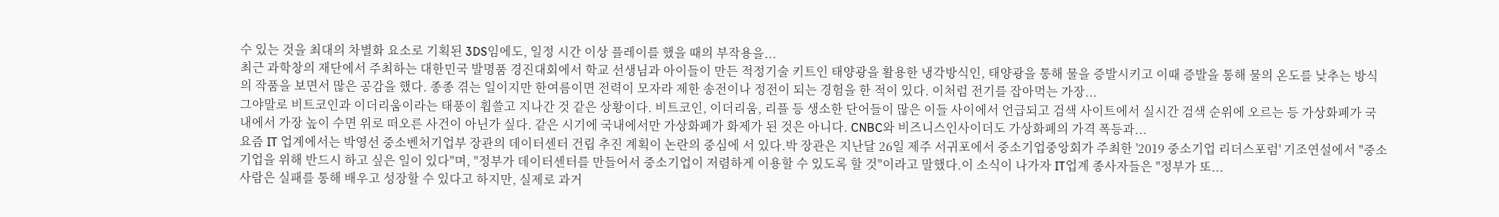수 있는 것을 최대의 차별화 요소로 기획된 3DS임에도, 일정 시간 이상 플레이를 했을 때의 부작용을...
최근 과학창의 재단에서 주최하는 대한민국 발명품 경진대회에서 학교 선생님과 아이들이 만든 적정기술 키트인 태양광을 활용한 냉각방식인, 태양광을 통해 물을 증발시키고 이때 증발을 통해 물의 온도를 낮추는 방식의 작품을 보면서 많은 공감을 했다. 종종 겪는 일이지만 한여름이면 전력이 모자라 제한 송전이나 정전이 되는 경험을 한 적이 있다. 이처럼 전기를 잡아먹는 가장...
그야말로 비트코인과 이더리움이라는 태풍이 휩쓸고 지나간 것 같은 상황이다. 비트코인, 이더리움, 리플 등 생소한 단어들이 많은 이들 사이에서 언급되고 검색 사이트에서 실시간 검색 순위에 오르는 등 가상화폐가 국내에서 가장 높이 수면 위로 떠오른 사건이 아닌가 싶다. 같은 시기에 국내에서만 가상화폐가 화제가 된 것은 아니다. CNBC와 비즈니스인사이더도 가상화폐의 가격 폭등과...
요즘 IT 업계에서는 박영선 중소벤처기업부 장관의 데이터센터 건립 추진 계획이 논란의 중심에 서 있다.박 장관은 지난달 26일 제주 서귀포에서 중소기업중앙회가 주최한 '2019 중소기업 리더스포럼' 기조연설에서 "중소기업을 위해 반드시 하고 싶은 일이 있다"며, "정부가 데이터센터를 만들어서 중소기업이 저렴하게 이용할 수 있도록 할 것"이라고 말했다.이 소식이 나가자 IT업계 종사자들은 "정부가 또...
사람은 실패를 통해 배우고 성장할 수 있다고 하지만, 실제로 과거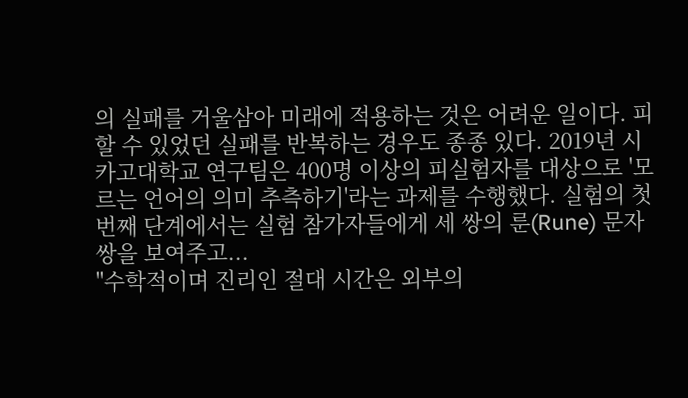의 실패를 거울삼아 미래에 적용하는 것은 어려운 일이다. 피할 수 있었던 실패를 반복하는 경우도 종종 있다. 2019년 시카고대학교 연구팀은 400명 이상의 피실험자를 대상으로 '모르는 언어의 의미 추측하기'라는 과제를 수행했다. 실험의 첫 번째 단계에서는 실험 참가자들에게 세 쌍의 룬(Rune) 문자 쌍을 보여주고...
"수학적이며 진리인 절대 시간은 외부의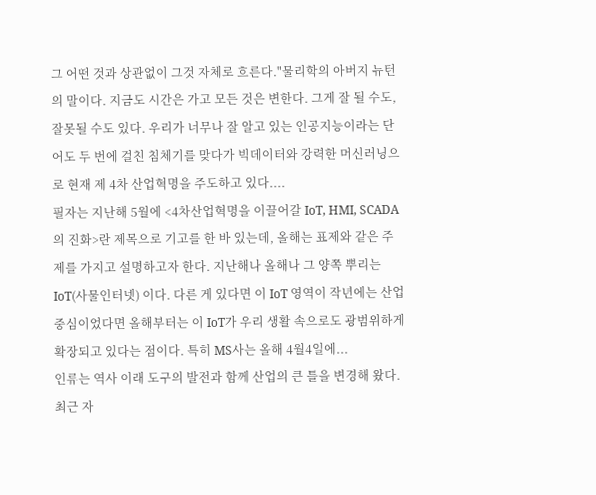그 어떤 것과 상관없이 그것 자체로 흐른다."물리학의 아버지 뉴턴의 말이다. 지금도 시간은 가고 모든 것은 변한다. 그게 잘 될 수도, 잘못될 수도 있다. 우리가 너무나 잘 알고 있는 인공지능이라는 단어도 두 번에 걸친 침체기를 맞다가 빅데이터와 강력한 머신러닝으로 현재 제 4차 산업혁명을 주도하고 있다....
필자는 지난해 5월에 <4차산업혁명을 이끌어갈 IoT, HMI, SCADA의 진화>란 제목으로 기고를 한 바 있는데, 올해는 표제와 같은 주제를 가지고 설명하고자 한다. 지난해나 올해나 그 양쪽 뿌리는 IoT(사물인터넷) 이다. 다른 게 있다면 이 IoT 영역이 작년에는 산업중심이었다면 올해부터는 이 IoT가 우리 생활 속으로도 광범위하게 확장되고 있다는 점이다. 특히 MS사는 올해 4월4일에...
인류는 역사 이래 도구의 발전과 함께 산업의 큰 틀을 변경해 왔다. 최근 자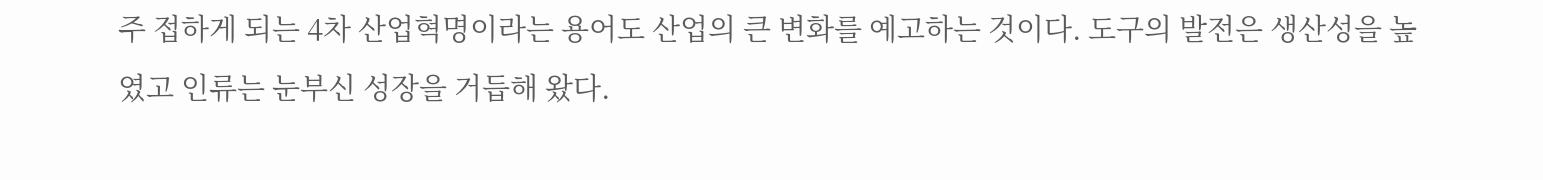주 접하게 되는 4차 산업혁명이라는 용어도 산업의 큰 변화를 예고하는 것이다. 도구의 발전은 생산성을 높였고 인류는 눈부신 성장을 거듭해 왔다.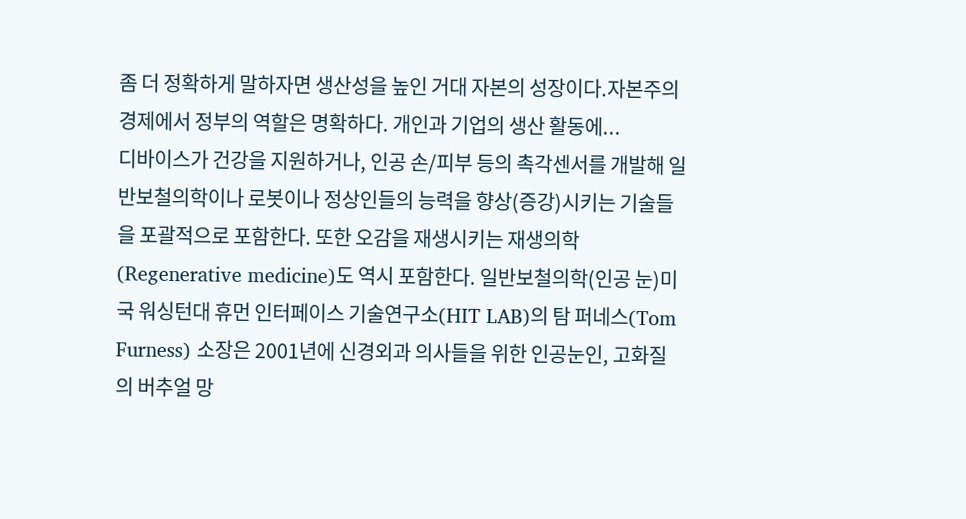좀 더 정확하게 말하자면 생산성을 높인 거대 자본의 성장이다.자본주의 경제에서 정부의 역할은 명확하다. 개인과 기업의 생산 활동에...
디바이스가 건강을 지원하거나, 인공 손/피부 등의 촉각센서를 개발해 일반보철의학이나 로봇이나 정상인들의 능력을 향상(증강)시키는 기술들을 포괄적으로 포함한다. 또한 오감을 재생시키는 재생의학(Regenerative medicine)도 역시 포함한다. 일반보철의학(인공 눈)미국 워싱턴대 휴먼 인터페이스 기술연구소(HIT LAB)의 탐 퍼네스(Tom Furness) 소장은 2001년에 신경외과 의사들을 위한 인공눈인, 고화질의 버추얼 망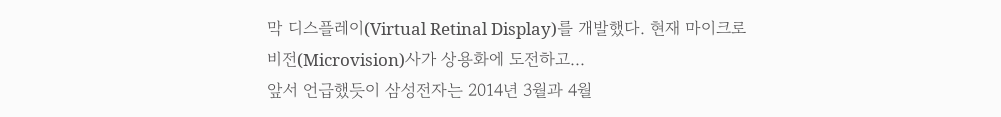막 디스플레이(Virtual Retinal Display)를 개발했다. 현재 마이크로비전(Microvision)사가 상용화에 도전하고...
앞서 언급했듯이 삼성전자는 2014년 3월과 4월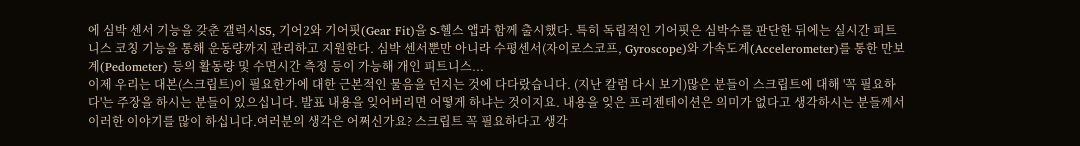에 심박 센서 기능을 갖춘 갤럭시S5, 기어2와 기어핏(Gear Fit)을 S-헬스 앱과 함께 출시했다. 특히 독립적인 기어핏은 심박수를 판단한 뒤에는 실시간 피트니스 코칭 기능을 통해 운동량까지 관리하고 지원한다. 심박 센서뿐만 아니라 수평센서(자이로스코프, Gyroscope)와 가속도계(Accelerometer)를 통한 만보계(Pedometer) 등의 활동량 및 수면시간 측정 등이 가능해 개인 피트니스...
이제 우리는 대본(스크립트)이 필요한가에 대한 근본적인 물음을 던지는 것에 다다랐습니다. (지난 칼럼 다시 보기)많은 분들이 스크립트에 대해 '꼭 필요하다'는 주장을 하시는 분들이 있으십니다. 발표 내용을 잊어버리면 어떻게 하냐는 것이지요. 내용을 잊은 프리젠테이션은 의미가 없다고 생각하시는 분들께서 이러한 이야기를 많이 하십니다.여러분의 생각은 어쩌신가요? 스크립트 꼭 필요하다고 생각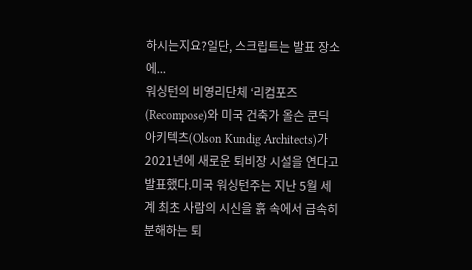하시는지요?일단, 스크립트는 발표 장소에...
워싱턴의 비영리단체 ‘리컴포즈(Recompose)와 미국 건축가 올슨 쿤딕 아키텍츠(Olson Kundig Architects)가 2021년에 새로운 퇴비장 시설을 연다고 발표했다.미국 워싱턴주는 지난 5월 세계 최초 사람의 시신을 흙 속에서 급속히 분해하는 퇴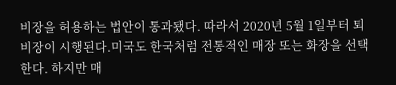비장을 허용하는 법안이 통과됐다. 따라서 2020년 5월 1일부터 퇴비장이 시행된다.미국도 한국처럼 전통적인 매장 또는 화장을 선택한다. 하지만 매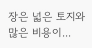장은 넓은 토지와 많은 비용이...